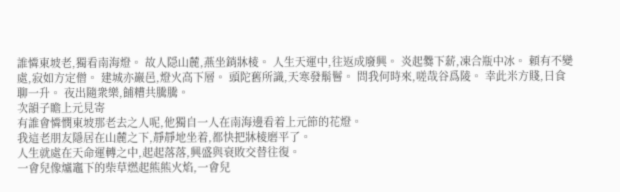誰憐東坡老,獨看南海燈。 故人隠山麓,燕坐銷牀棱。 人生天運中,往返成廢興。 炎起爨下薪,凍合瓶中冰。 頼有不變處,寂如方定僧。 建城亦巖邑,燈火高下層。 頭陀舊所識,天寒發鬅鬙。 問我何時來,嗟哉谷爲陵。 幸此米方賤,日食聊一升。 夜出隨衆樂,餔糟共騰騰。
次韻子瞻上元見寄
有誰會憐憫東坡那老去之人呢,他獨自一人在南海邊看着上元節的花燈。
我這老朋友隱居在山麓之下,靜靜地坐着,都快把牀棱磨平了。
人生就處在天命運轉之中,起起落落,興盛與衰敗交替往復。
一會兒像爐竈下的柴草燃起熊熊火焰,一會兒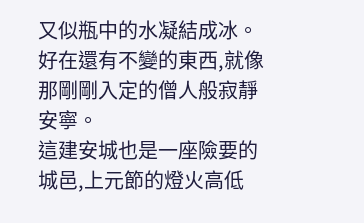又似瓶中的水凝結成冰。
好在還有不變的東西,就像那剛剛入定的僧人般寂靜安寧。
這建安城也是一座險要的城邑,上元節的燈火高低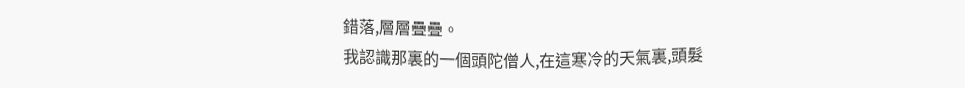錯落,層層疊疊。
我認識那裏的一個頭陀僧人,在這寒冷的天氣裏,頭髮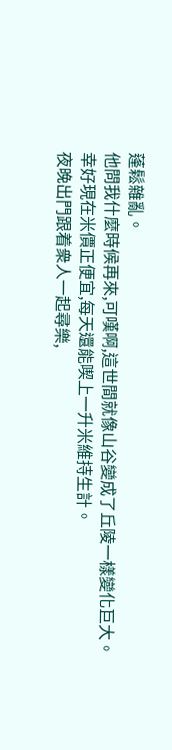蓬鬆雜亂。
他問我什麼時候再來,可嘆啊,這世間就像山谷變成了丘陵一樣變化巨大。
幸好現在米價正便宜,每天還能喫上一升米維持生計。
夜晚出門跟着衆人一起尋樂,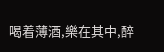喝着薄酒,樂在其中,醉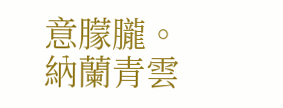意朦朧。
納蘭青雲